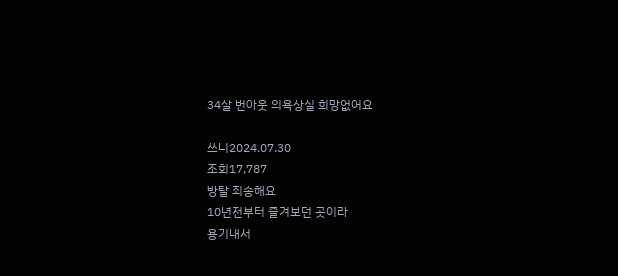34살 번아웃 의욕상실 희망없어요

쓰니2024.07.30
조회17,787
방탈 죄송해요
10년전부터 즐겨보던 곳이라
용기내서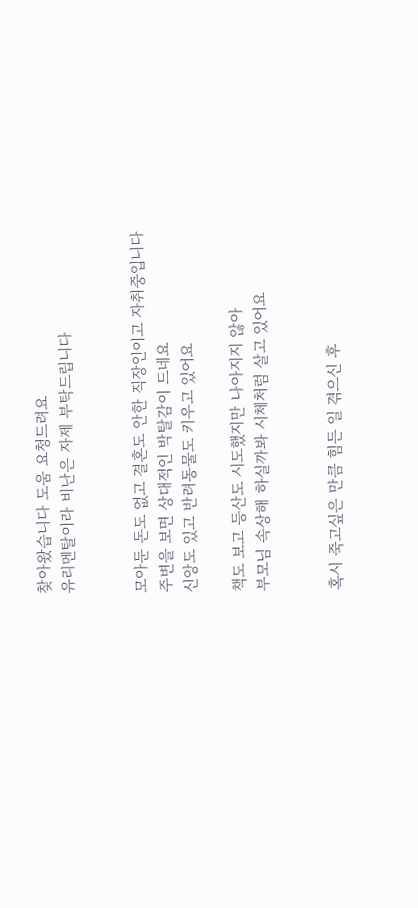찾아왔습니다 도움 요청드려요
유리멘탈이라 비난은 자제 부탁드립니다


모아둔 돈도 없고 결혼도 안한 직장인이고 자취중입니다
주변을 보면 상대적인 박탈감이 드네요
신앙도 있고 반려동물도 키우고 있어요

책도 보고 등산도 시도했지만 나아지지 않아
부모님 속상해 하실까봐 시체처럼 살고 있어요


혹시 죽고싶은 만큼 힘든 일 겪으신 후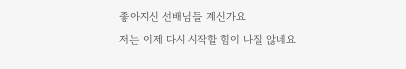좋아지신 선배님들 계신가요
저는 이제 다시 시작할 힘이 나질 않네요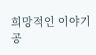희망적인 이야기 공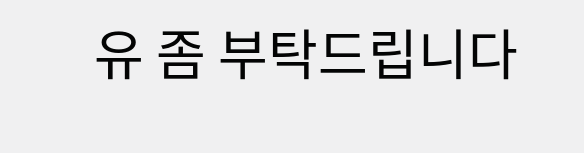유 좀 부탁드립니다